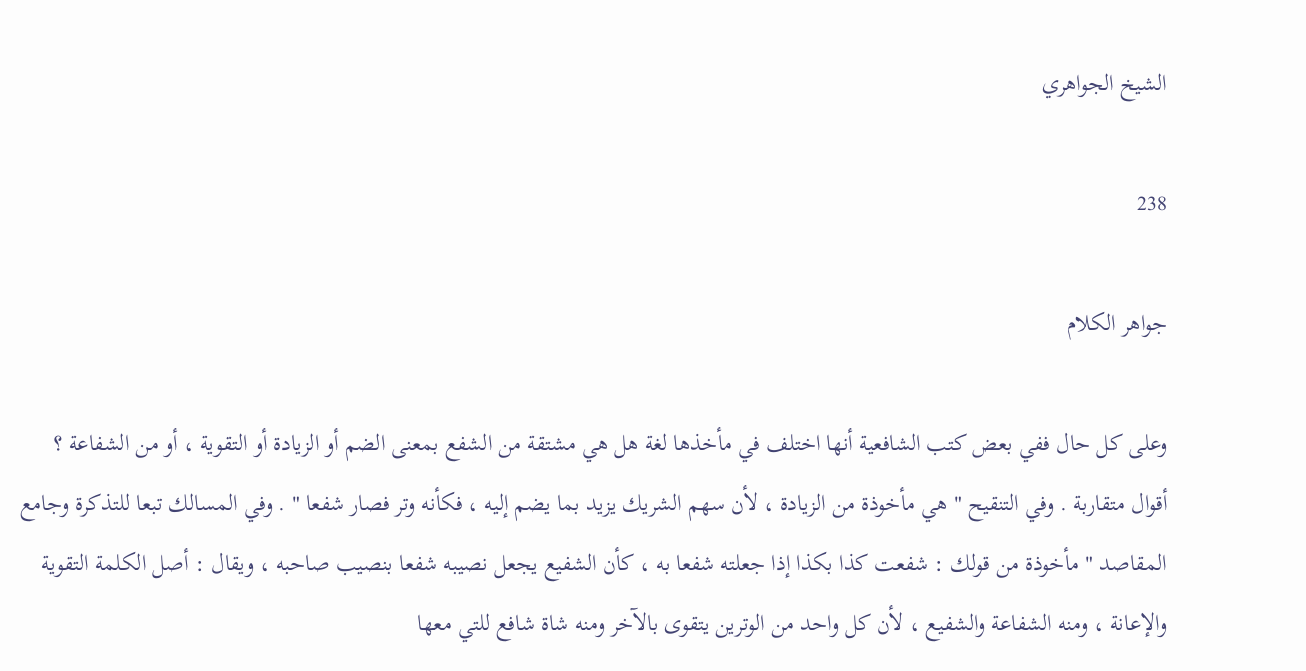الشيخ الجواهري

238

جواهر الكلام

وعلى كل حال ففي بعض كتب الشافعية أنها اختلف في مأخذها لغة هل هي مشتقة من الشفع بمعنى الضم أو الزيادة أو التقوية ، أو من الشفاعة ؟ أقوال متقاربة . وفي التنقيح " هي مأخوذة من الزيادة ، لأن سهم الشريك يزيد بما يضم إليه ، فكأنه وتر فصار شفعا " . وفي المسالك تبعا للتذكرة وجامع المقاصد " مأخوذة من قولك : شفعت كذا بكذا إذا جعلته شفعا به ، كأن الشفيع يجعل نصيبه شفعا بنصيب صاحبه ، ويقال : أصل الكلمة التقوية والإعانة ، ومنه الشفاعة والشفيع ، لأن كل واحد من الوترين يتقوى بالآخر ومنه شاة شافع للتي معها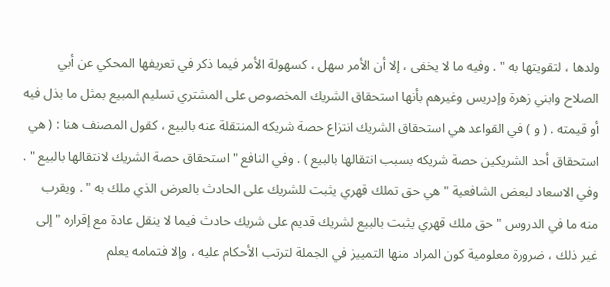ولدها ، لتقويتها به " . وفيه ما لا يخفى ، إلا أن الأمر سهل ، كسهولة الأمر فيما ذكر في تعريفها المحكي عن أبي الصلاح وابني زهرة وإدريس وغيرهم بأنها استحقاق الشريك المخصوص على المشتري تسليم المبيع بمثل ما بذل فيه أو قيمته . ( و ) في القواعد هي استحقاق الشريك انتزاع حصة شريكه المنتقلة عنه بالبيع ، كقول المصنف هنا : ( هي استحقاق أحد الشريكين حصة شريكه بسبب انتقالها بالبيع ) . وفي النافع " استحقاق حصة الشريك لانتقالها بالبيع " . وفي الاسعاد لبعض الشافعية " هي حق تملك قهري يثبت للشريك على الحادث بالعرض الذي ملك به " . ويقرب منه ما في الدروس " حق ملك قهري يثبت بالبيع لشريك قديم على شريك حادث فيما لا ينقل عادة مع إقراره " إلى غير ذلك ، ضرورة معلومية كون المراد منها التمييز في الجملة لترتب الأحكام عليه ، وإلا فتمامه يعلم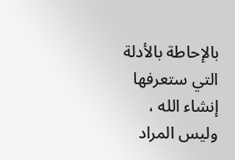بالإحاطة بالأدلة التي ستعرفها إنشاء الله ، وليس المراد